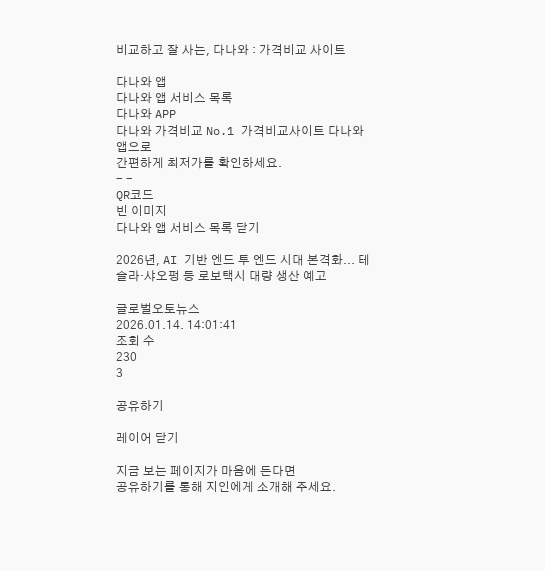비교하고 잘 사는, 다나와 : 가격비교 사이트

다나와 앱
다나와 앱 서비스 목록
다나와 APP
다나와 가격비교 No.1 가격비교사이트 다나와 앱으로
간편하게 최저가를 확인하세요.
- -
QR코드
빈 이미지
다나와 앱 서비스 목록 닫기

2026년, AI 기반 엔드 투 엔드 시대 본격화... 테슬라·샤오펑 등 로보택시 대량 생산 예고

글로벌오토뉴스
2026.01.14. 14:01:41
조회 수
230
3

공유하기

레이어 닫기

지금 보는 페이지가 마음에 든다면
공유하기를 통해 지인에게 소개해 주세요.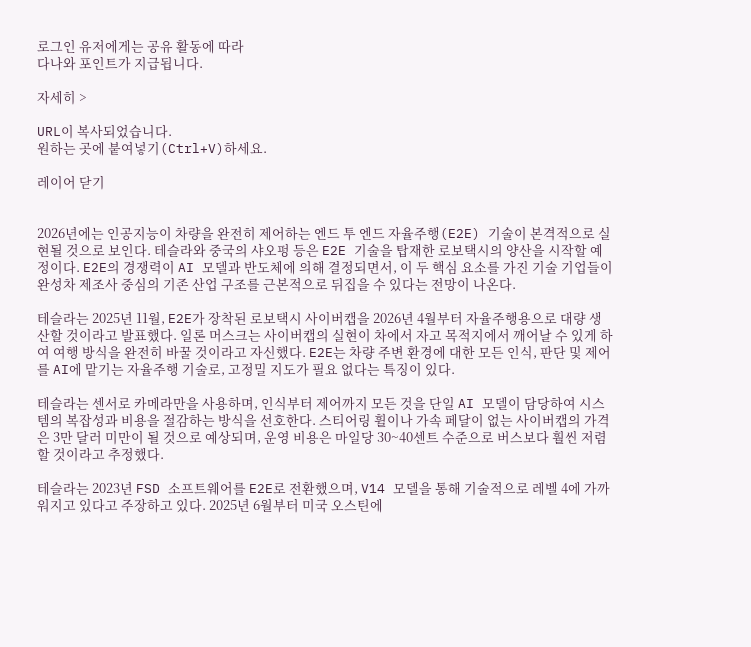로그인 유저에게는 공유 활동에 따라
다나와 포인트가 지급됩니다.

자세히 >

URL이 복사되었습니다.
원하는 곳에 붙여넣기(Ctrl+V)하세요.

레이어 닫기


2026년에는 인공지능이 차량을 완전히 제어하는 엔드 투 엔드 자율주행(E2E) 기술이 본격적으로 실현될 것으로 보인다. 테슬라와 중국의 샤오펑 등은 E2E 기술을 탑재한 로보택시의 양산을 시작할 예정이다. E2E의 경쟁력이 AI 모델과 반도체에 의해 결정되면서, 이 두 핵심 요소를 가진 기술 기업들이 완성차 제조사 중심의 기존 산업 구조를 근본적으로 뒤집을 수 있다는 전망이 나온다.

테슬라는 2025년 11월, E2E가 장착된 로보택시 사이버캡을 2026년 4월부터 자율주행용으로 대량 생산할 것이라고 발표했다. 일론 머스크는 사이버캡의 실현이 차에서 자고 목적지에서 깨어날 수 있게 하여 여행 방식을 완전히 바꿀 것이라고 자신했다. E2E는 차량 주변 환경에 대한 모든 인식, 판단 및 제어를 AI에 맡기는 자율주행 기술로, 고정밀 지도가 필요 없다는 특징이 있다.

테슬라는 센서로 카메라만을 사용하며, 인식부터 제어까지 모든 것을 단일 AI 모델이 담당하여 시스템의 복잡성과 비용을 절감하는 방식을 선호한다. 스티어링 휠이나 가속 페달이 없는 사이버캡의 가격은 3만 달러 미만이 될 것으로 예상되며, 운영 비용은 마일당 30~40센트 수준으로 버스보다 훨씬 저렴할 것이라고 추정했다.

테슬라는 2023년 FSD 소프트웨어를 E2E로 전환했으며, V14 모델을 통해 기술적으로 레벨 4에 가까워지고 있다고 주장하고 있다. 2025년 6월부터 미국 오스틴에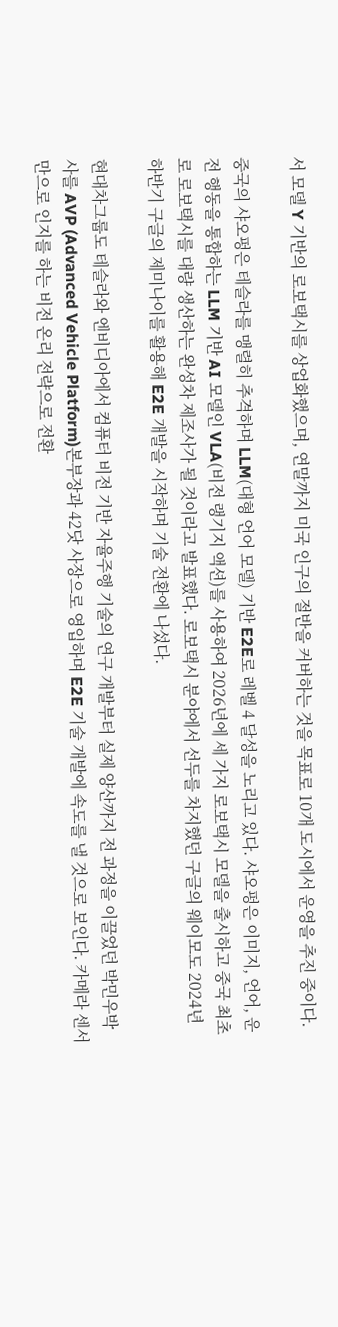서 모델 Y 기반의 로보택시를 상업화했으며, 연말까지 미국 인구의 절반을 커버하는 것을 목표로 10개 도시에서 운영을 추진 중이다.

중국의 샤오펑은 테슬라를 맹렬히 추격하며 LLM(대형 언어 모델) 기반 E2E로 레벨 4 달성을 노리고 있다. 샤오펑은 이미지, 언어, 운전 행동을 통합하는 LLM 기반 AI 모델인 VLA(비전 랭기지 액션)를 사용하여 2026년에 세 가지 로보택시 모델을 출시하고 중국 최초로 로보택시를 대량 생산하는 완성차 제조사가 될 것이라고 발표했다. 로보택시 분야에서 선두를 차지했던 구글의 웨이모도 2024년 하반기 구글의 제미나이를 활용해 E2E 개발을 시작하며 기술 전환에 나섰다.

현대차그룹도 테슬라와 엔비디아에서 컴퓨터 비전 기반 자율주행 기술의 연구 개발부터 실제 양산까지 전 과정을 이끌었던 박민우박사를 AVP (Advanced Vehicle Platform)본부장과 42닷 사장으로 영입하며 E2E 기술 개발에 속도를 낼 것으로 보인다. 카메라 센서만으로 인지를 하는 비전 온리 전략으로 전환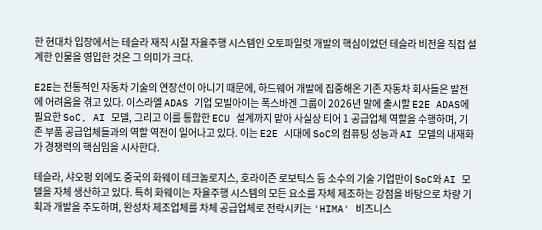한 현대차 입장에서는 테슬라 재직 시절 자율주행 시스템인 오토파일럿 개발의 핵심이었던 테슬라 비전을 직접 설계한 인물을 영입한 것은 그 의미가 크다.

E2E는 전통적인 자동차 기술의 연장선이 아니기 때문에, 하드웨어 개발에 집중해온 기존 자동차 회사들은 발전에 어려움을 겪고 있다. 이스라엘 ADAS 기업 모빌아이는 폭스바겐 그룹이 2026년 말에 출시할 E2E ADAS에 필요한 SoC, AI 모델, 그리고 이를 통합한 ECU 설계까지 맡아 사실상 티어 1 공급업체 역할을 수행하며, 기존 부품 공급업체들과의 역할 역전이 일어나고 있다. 이는 E2E 시대에 SoC의 컴퓨팅 성능과 AI 모델의 내재화가 경쟁력의 핵심임을 시사한다.

테슬라, 샤오펑 외에도 중국의 화웨이 테크놀로지스, 호라이즌 로보틱스 등 소수의 기술 기업만이 SoC와 AI 모델을 자체 생산하고 있다. 특히 화웨이는 자율주행 시스템의 모든 요소를 자체 제조하는 강점을 바탕으로 차량 기획과 개발을 주도하며, 완성차 제조업체를 차체 공급업체로 전락시키는 'HIMA' 비즈니스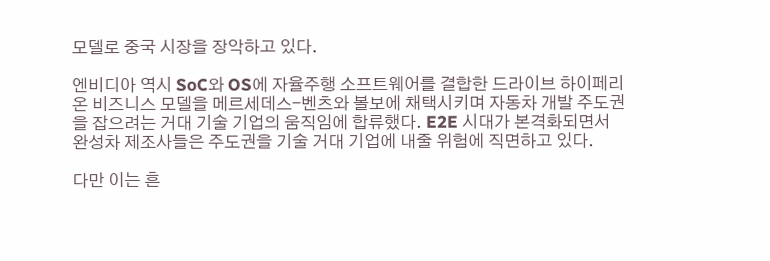모델로 중국 시장을 장악하고 있다.

엔비디아 역시 SoC와 OS에 자율주행 소프트웨어를 결합한 드라이브 하이페리온 비즈니스 모델을 메르세데스-벤츠와 볼보에 채택시키며 자동차 개발 주도권을 잡으려는 거대 기술 기업의 움직임에 합류했다. E2E 시대가 본격화되면서 완성차 제조사들은 주도권을 기술 거대 기업에 내줄 위험에 직면하고 있다.

다만 이는 흔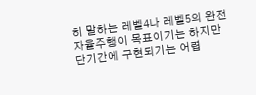히 말하는 레벨4나 레벨5의 완전 자율주행이 목표이기는 하지만 단기간에 구현되기는 어렵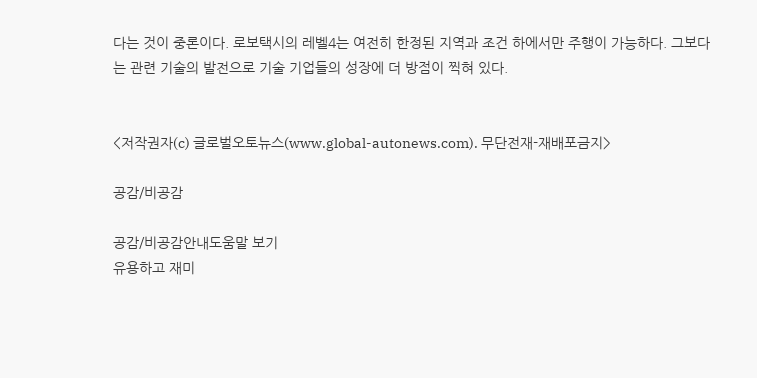다는 것이 중론이다. 로보택시의 레벨4는 여전히 한정된 지역과 조건 하에서만 주행이 가능하다. 그보다는 관련 기술의 발전으로 기술 기업들의 성장에 더 방점이 찍혀 있다.


<저작권자(c) 글로벌오토뉴스(www.global-autonews.com). 무단전재-재배포금지>

공감/비공감

공감/비공감안내도움말 보기
유용하고 재미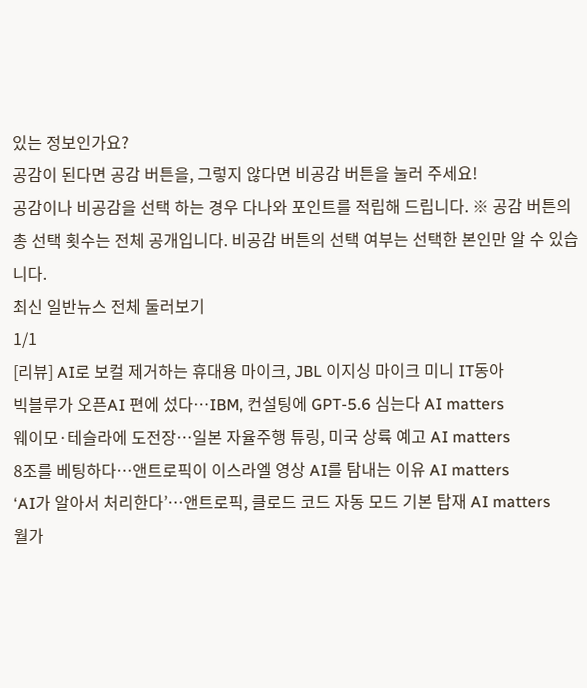있는 정보인가요?
공감이 된다면 공감 버튼을, 그렇지 않다면 비공감 버튼을 눌러 주세요!
공감이나 비공감을 선택 하는 경우 다나와 포인트를 적립해 드립니다. ※ 공감 버튼의 총 선택 횟수는 전체 공개입니다. 비공감 버튼의 선택 여부는 선택한 본인만 알 수 있습니다.
최신 일반뉴스 전체 둘러보기
1/1
[리뷰] AI로 보컬 제거하는 휴대용 마이크, JBL 이지싱 마이크 미니 IT동아
빅블루가 오픈AI 편에 섰다…IBM, 컨설팅에 GPT-5.6 심는다 AI matters
웨이모·테슬라에 도전장…일본 자율주행 튜링, 미국 상륙 예고 AI matters
8조를 베팅하다…앤트로픽이 이스라엘 영상 AI를 탐내는 이유 AI matters
‘AI가 알아서 처리한다’…앤트로픽, 클로드 코드 자동 모드 기본 탑재 AI matters
월가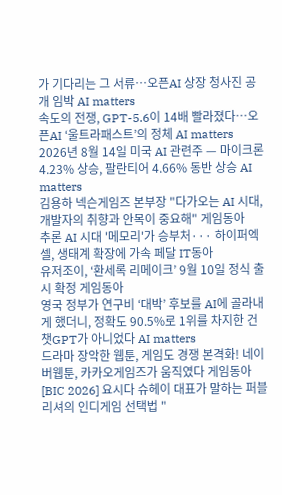가 기다리는 그 서류…오픈AI 상장 청사진 공개 임박 AI matters
속도의 전쟁, GPT-5.6이 14배 빨라졌다…오픈AI ‘울트라패스트’의 정체 AI matters
2026년 8월 14일 미국 AI 관련주 — 마이크론 4.23% 상승, 팔란티어 4.66% 동반 상승 AI matters
김용하 넥슨게임즈 본부장 "다가오는 AI 시대, 개발자의 취향과 안목이 중요해" 게임동아
추론 AI 시대 '메모리'가 승부처··· 하이퍼엑셀, 생태계 확장에 가속 페달 IT동아
유저조이, ‘환세록 리메이크’ 9월 10일 정식 출시 확정 게임동아
영국 정부가 연구비 ‘대박’ 후보를 AI에 골라내게 했더니, 정확도 90.5%로 1위를 차지한 건 챗GPT가 아니었다 AI matters
드라마 장악한 웹툰, 게임도 경쟁 본격화! 네이버웹툰, 카카오게임즈가 움직였다 게임동아
[BIC 2026] 요시다 슈헤이 대표가 말하는 퍼블리셔의 인디게임 선택법 "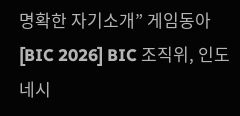명확한 자기소개” 게임동아
[BIC 2026] BIC 조직위, 인도네시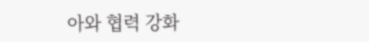아와 협력 강화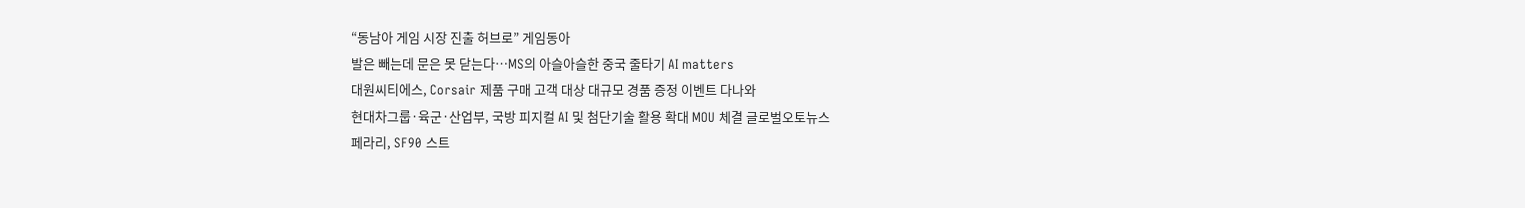“동남아 게임 시장 진출 허브로” 게임동아
발은 빼는데 문은 못 닫는다…MS의 아슬아슬한 중국 줄타기 AI matters
대원씨티에스, Corsair 제품 구매 고객 대상 대규모 경품 증정 이벤트 다나와
현대차그룹·육군·산업부, 국방 피지컬 AI 및 첨단기술 활용 확대 MOU 체결 글로벌오토뉴스
페라리, SF90 스트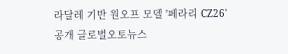라달레 기반 원오프 모델 '페라리 CZ26' 공개 글로벌오토뉴스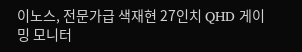이노스, 전문가급 색재현 27인치 QHD 게이밍 모니터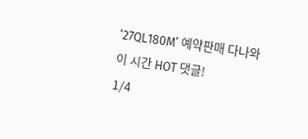‘27QL180M’ 예약판매 다나와
이 시간 HOT 댓글!
1/4